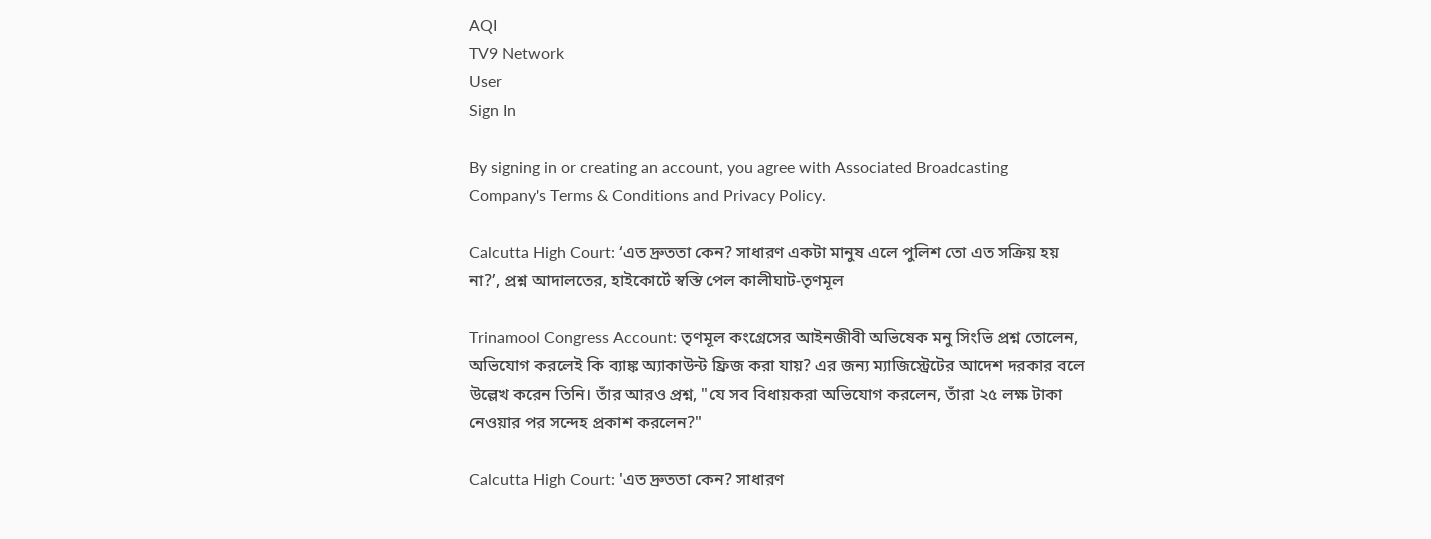AQI
TV9 Network
User
Sign In

By signing in or creating an account, you agree with Associated Broadcasting Company's Terms & Conditions and Privacy Policy.

Calcutta High Court: ‘এত দ্রুততা কেন? সাধারণ একটা মানুষ এলে পুলিশ তো এত সক্রিয় হয় না?’, প্রশ্ন আদালতের, হাইকোর্টে স্বস্তি পেল কালীঘাট-তৃণমূল

Trinamool Congress Account: তৃণমূল কংগ্রেসের আইনজীবী অভিষেক মনু সিংভি প্রশ্ন তোলেন, অভিযোগ করলেই কি ব্যাঙ্ক অ্যাকাউন্ট ফ্রিজ করা যায়? এর জন্য ম্যাজিস্ট্রেটের আদেশ দরকার বলে উল্লেখ করেন তিনি। তাঁর আরও প্রশ্ন, "যে সব বিধায়করা অভিযোগ করলেন, তাঁরা ২৫ লক্ষ টাকা নেওয়ার পর সন্দেহ প্রকাশ করলেন?"

Calcutta High Court: 'এত দ্রুততা কেন? সাধারণ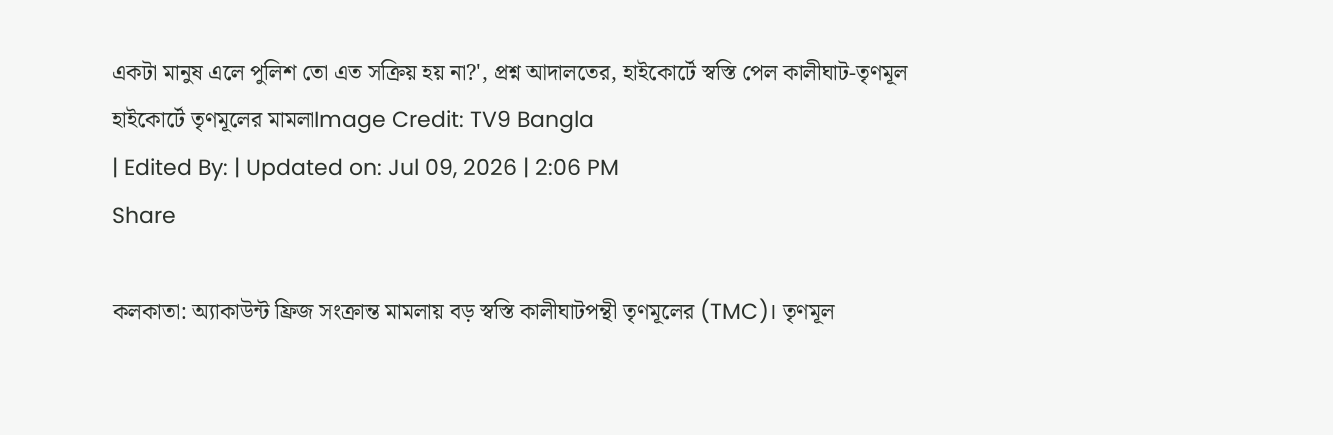একটা মানুষ এলে পুলিশ তো এত সক্রিয় হয় না?', প্রশ্ন আদালতের, হাইকোর্টে স্বস্তি পেল কালীঘাট-তৃণমূল
হাইকোর্টে তৃণমূলের মামলাImage Credit: TV9 Bangla
| Edited By: | Updated on: Jul 09, 2026 | 2:06 PM
Share

কলকাতা: অ্যাকাউন্ট ফ্রিজ সংক্রান্ত মামলায় বড় স্বস্তি কালীঘাটপন্থী তৃণমূলের (TMC)। তৃণমূল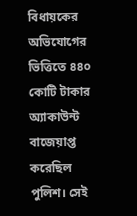বিধায়কের অভিযোগের ভিত্তিতে ৪৪০ কোটি টাকার অ্যাকাউন্ট বাজেয়াপ্ত করেছিল পুলিশ। সেই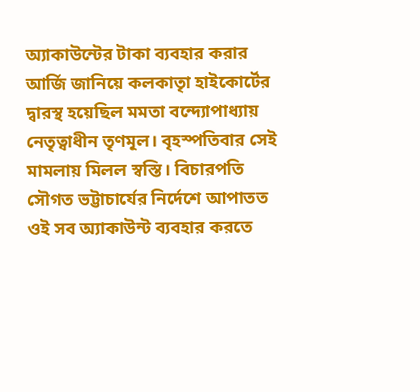অ্যাকাউন্টের টাকা ব্যবহার করার আর্জি জানিয়ে কলকাতৃা হাইকোর্টের দ্বারস্থ হয়েছিল মমতা বন্দ্যোপাধ্যায় নেতৃত্বাধীন তৃণমূল। বৃহস্পতিবার সেই মামলায় মিলল স্বস্তি। বিচারপতি সৌগত ভট্টাচার্যের নির্দেশে আপাতত ওই সব অ্যাকাউন্ট ব্যবহার করতে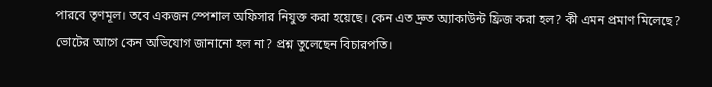পারবে তৃণমূল। তবে একজন স্পেশাল অফিসার নিযুক্ত করা হয়েছে। কেন এত দ্রুত অ্যাকাউন্ট ফ্রিজ করা হল? কী এমন প্রমাণ মিলেছে? ভোটের আগে কেন অভিযোগ জানানো হল না? প্রশ্ন তুলেছেন বিচারপতি।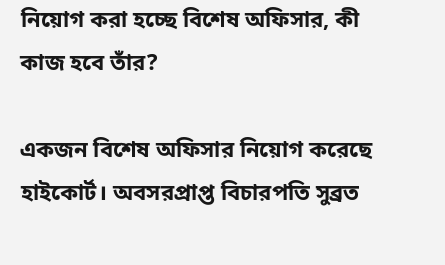নিয়োগ করা হচ্ছে বিশেষ অফিসার, কী কাজ হবে তাঁর?

একজন বিশেষ অফিসার নিয়োগ করেছে হাইকোর্ট। অবসরপ্রাপ্ত বিচারপতি সুব্রত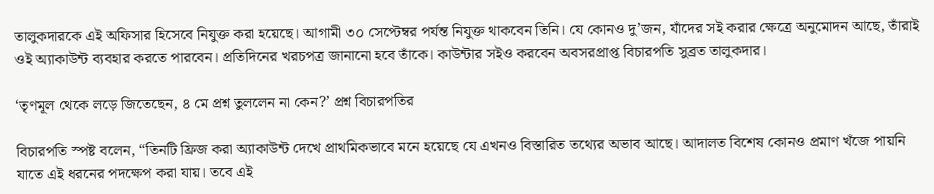তালুকদারকে এই অফিসার হিসেবে নিযুক্ত করা হয়েছে। আগামী ৩০ সেপ্টেম্বর পর্যন্ত নিযুক্ত থাকবেন তিনি। যে কোনও দু’জন, যাঁদের সই করার ক্ষেত্রে অনুমোদন আছে, তাঁরাই ওই অ্যাকাউন্ট ব্যবহার করতে পারবেন। প্রতিদিনের খরচপত্র জানানো হবে তাঁকে। কাউন্টার সইও করবেন অবসরপ্রাপ্ত বিচারপতি সুব্রত তালুকদার।

‘তৃণমূল থেকে লড়ে জিতেছেন, ৪ মে প্রশ্ন তুললেন না কেন?’ প্রশ্ন বিচারপতির

বিচারপতি স্পষ্ট বলেন, “তিনটি ফ্রিজ করা অ্যাকাউন্ট দেখে প্রাথমিকভাবে মনে হয়েছে যে এখনও বিস্তারিত তথ্যের অভাব আছে। আদালত বিশেষ কোনও প্রমাণ খঁজে পায়নি যাতে এই ধরনের পদক্ষেপ করা যায়। তবে এই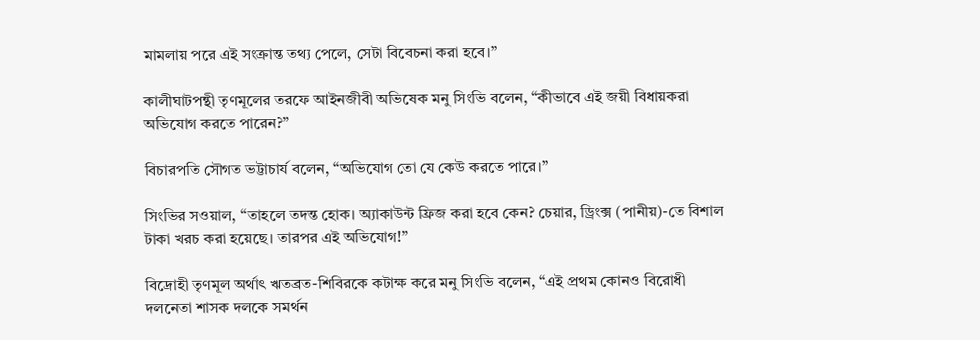মামলায় পরে এই সংক্রান্ত তথ্য পেলে, সেটা বিবেচনা করা হবে।”

কালীঘাটপন্থী তৃণমূলের তরফে আইনজীবী অভিষেক মনু সিংভি বলেন, “কীভাবে এই জয়ী বিধায়করা অভিযোগ করতে পারেন?”

বিচারপতি সৌগত ভট্টাচার্য বলেন, “অভিযোগ তো যে কেউ করতে পারে।”

সিংভির সওয়াল, “তাহলে তদন্ত হোক। অ্যাকাউন্ট ফ্রিজ করা হবে কেন? চেয়ার, ড্রিংক্স (পানীয়)-তে বিশাল টাকা খরচ করা হয়েছে। তারপর এই অভিযোগ!”

বিদ্রোহী তৃণমূল অর্থাৎ ঋতব্রত-শিবিরকে কটাক্ষ করে মনু সিংভি বলেন, “এই প্রথম কোনও বিরোধী দলনেতা শাসক দলকে সমর্থন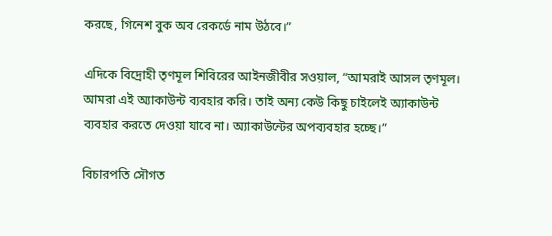করছে, গিনেশ বুক অব রেকর্ডে নাম উঠবে।”

এদিকে বিদ্রোহী তৃণমূল শিবিরের আইনজীবীর সওয়াল, “আমরাই আসল তৃণমূল। আমরা এই অ্যাকাউন্ট ব্যবহার করি। তাই অন্য কেউ কিছু চাইলেই অ্যাকাউন্ট ব্যবহার করতে দেওয়া যাবে না। অ্যাকাউন্টের অপব্যবহার হচ্ছে।”

বিচারপতি সৌগত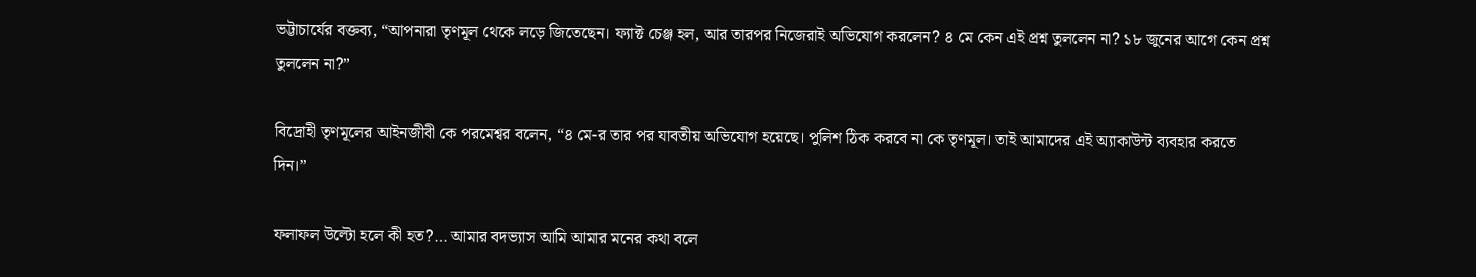ভট্টাচার্যের বক্তব্য, “আপনারা তৃণমূল থেকে লড়ে জিতেছেন। ফ্যাক্ট চেঞ্জ হল, আর তারপর নিজেরাই অভিযোগ করলেন? ৪ মে কেন এই প্রশ্ন তুললেন না? ১৮ জুনের আগে কেন প্রশ্ন তুললেন না?”

বিদ্রোহী তৃণমূলের আইনজীবী কে পরমেশ্বর বলেন, “৪ মে-র তার পর যাবতীয় অভিযোগ হয়েছে। পুলিশ ঠিক করবে না কে তৃণমূল। তাই আমাদের এই অ্যাকাউন্ট ব্যবহার করতে দিন।”

ফলাফল উল্টো হলে কী হত?… আমার বদভ্যাস আমি আমার মনের কথা বলে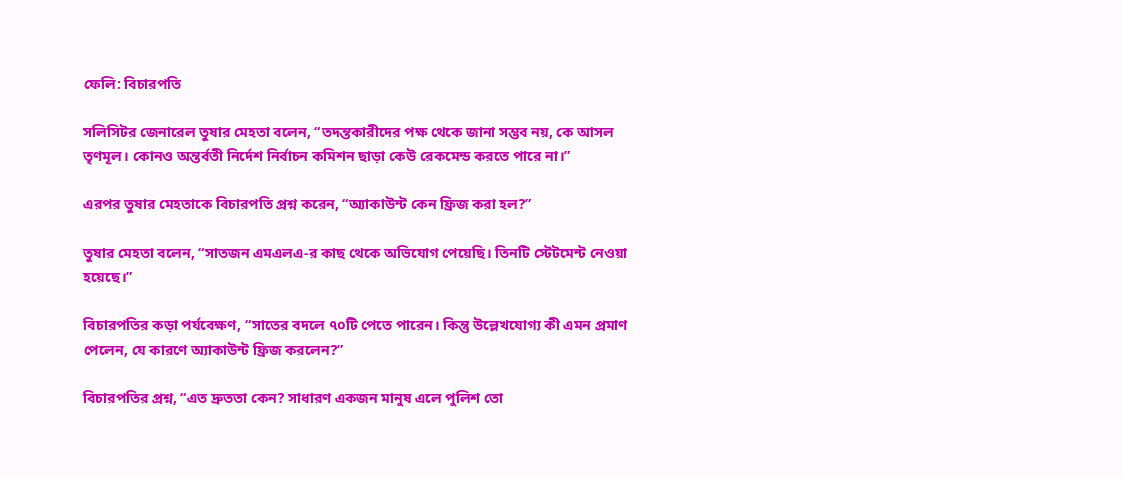ফেলি: বিচারপতি

সলিসিটর জেনারেল তুষার মেহতা বলেন, “তদন্তকারীদের পক্ষ থেকে জানা সম্ভব নয়, কে আসল তৃণমূল। কোনও অন্তর্বতী নির্দেশ নির্বাচন কমিশন ছাড়া কেউ রেকমেন্ড করতে পারে না।”

এরপর তুষার মেহতাকে বিচারপতি প্রশ্ন করেন, “অ্যাকাউন্ট কেন ফ্রিজ করা হল?”

তুষার মেহতা বলেন, “সাতজন এমএলএ-র কাছ থেকে অভিযোগ পেয়েছি। তিনটি স্টেটমেন্ট নেওয়া হয়েছে।”

বিচারপতির কড়া পর্যবেক্ষণ, “সাতের বদলে ৭০টি পেতে পারেন। কিন্তু উল্লেখযোগ্য কী এমন প্রমাণ পেলেন, যে কারণে অ্যাকাউন্ট ফ্রিজ করলেন?”

বিচারপতির প্রশ্ন, “এত দ্রুততা কেন? সাধারণ একজন মানুষ এলে পুলিশ তো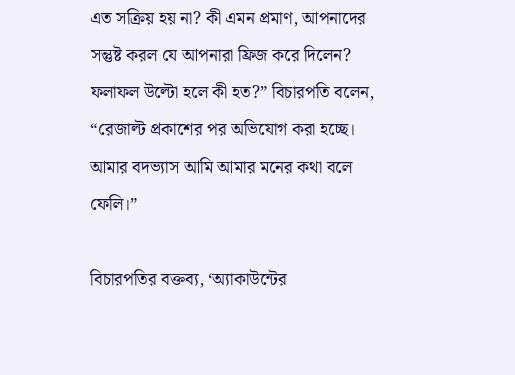এত সক্রিয় হয় না? কী এমন প্রমাণ, আপনাদের সন্তুষ্ট করল যে আপনারা ফ্রিজ করে দিলেন? ফলাফল উল্টো হলে কী হত?” বিচারপতি বলেন, “রেজাল্ট প্রকাশের পর অভিযোগ করা হচ্ছে। আমার বদভ্যাস আমি আমার মনের কথা বলে ফেলি।”

বিচারপতির বক্তব্য, ‘অ্যাকাউন্টের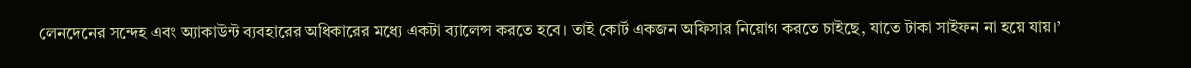লেনদেনের সন্দেহ এবং অ্যাকাউন্ট ব্যবহারের অধিকারের মধ্যে একটা ব্যালেন্স করতে হবে। তাই কোর্ট একজন অফিসার নিয়োগ করতে চাইছে, যাতে টাকা সাইফন না হয়ে যায়।’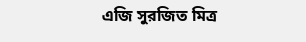এজি সুরজিত মিত্র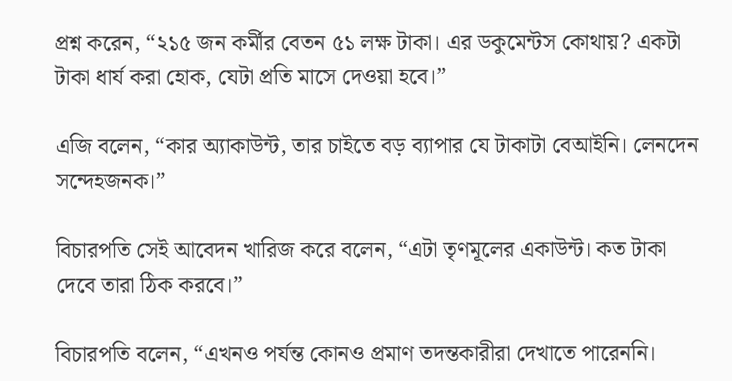প্রশ্ন করেন, “২১৫ জন কর্মীর বেতন ৫১ লক্ষ টাকা। এর ডকুমেন্টস কোথায়? একটা টাকা ধার্য করা হোক, যেটা প্রতি মাসে দেওয়া হবে।”

এজি বলেন, “কার অ্যাকাউন্ট, তার চাইতে বড় ব্যাপার যে টাকাটা বেআইনি। লেনদেন সন্দেহজনক।”

বিচারপতি সেই আবেদন খারিজ করে বলেন, “এটা তৃণমূলের একাউন্ট। কত টাকা দেবে তারা ঠিক করবে।”

বিচারপতি বলেন, “এখনও পর্যন্ত কোনও প্রমাণ তদন্তকারীরা দেখাতে পারেননি।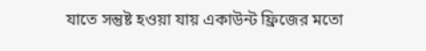যাতে সন্তুষ্ট হওয়া যায় একাউন্ট ফ্রিজের মতো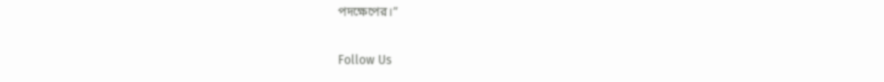পদক্ষেপের।”

Follow Us